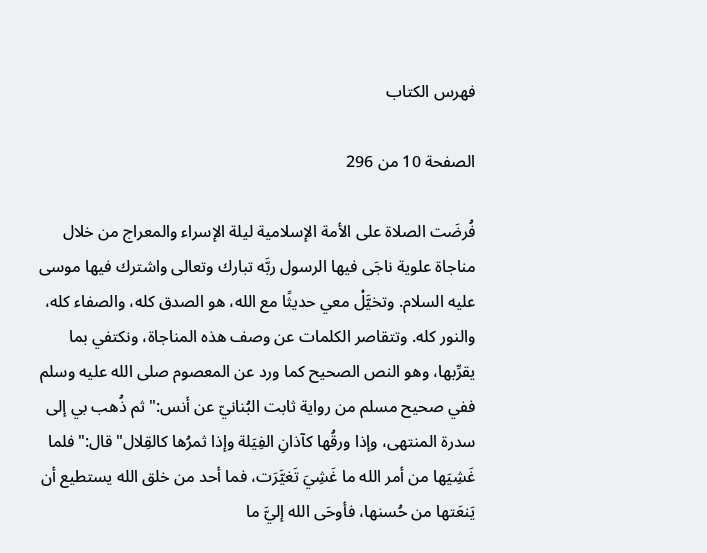فهرس الكتاب

الصفحة 10 من 296

فُرضَت الصلاة على الأمة الإسلامية ليلة الإسراء والمعراج من خلال مناجاة علوية ناجَى فيها الرسول ربَّه تبارك وتعالى واشترك فيها موسى عليه السلام. وتخيَّلْ معي حديثًا مع الله، هو الصدق كله، والصفاء كله، والنور كله. وتتقاصر الكلمات عن وصف هذه المناجاة، ونكتفي بما يقرِّبها، وهو النص الصحيح كما ورد عن المعصوم صلى الله عليه وسلم ففي صحيح مسلم من رواية ثابت البُنانيّ عن أنس:"ثم ذُهب بي إلى سدرة المنتهى، وإذا ورقُها كآذانِ الفِيَلة وإذا ثمرُها كالقِلال"قال:"فلما غَشِيَها من أمر الله ما غَشِيَ تَغيَّرَت، فما أحد من خلق الله يستطيع أن يَنعَتها من حُسنها، فأوحَى الله إليَّ ما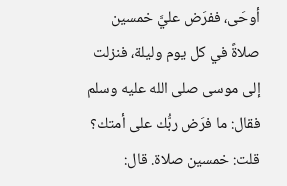أوحَى، ففرَض عليَّ خمسين صلاةً في كل يوم وليلة، فنزلت إلى موسى صلى الله عليه وسلم فقال: ما فرَض ربُّك على أمتك؟ قلت: خمسين صلاة. قال: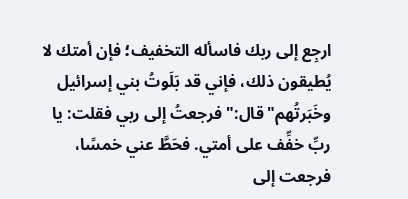ارجِع إلى ربك فاسأله التخفيف؛ فإن أمتك لا يُطيقون ذلك، فإني قد بَلَوتُ بني إسرائيل وخَبَرتُهم"قال:"فرجعتُ إلى ربي فقلت: يا ربِّ خفِّف على أمتي. فحَطَّ عني خمسًا، فرجعت إلى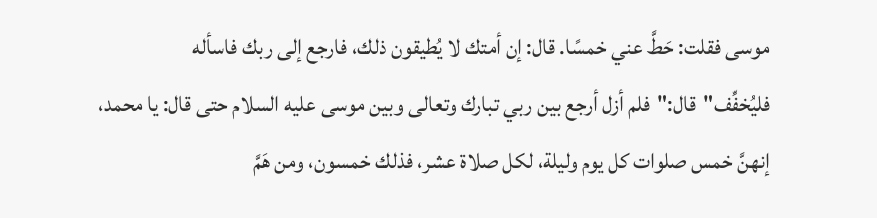موسى فقلت: حَطَّ عني خمسًا. قال: إن أمتك لا يُطيقون ذلك، فارجع إلى ربك فاسأله فليُخفِّف"قال:"فلم أزل أرجع بين ربي تبارك وتعالى وبين موسى عليه السلام حتى قال: يا محمد، إنهنَّ خمس صلوات كل يوم وليلة، لكل صلاة عشر، فذلك خمسون، ومن هَمَّ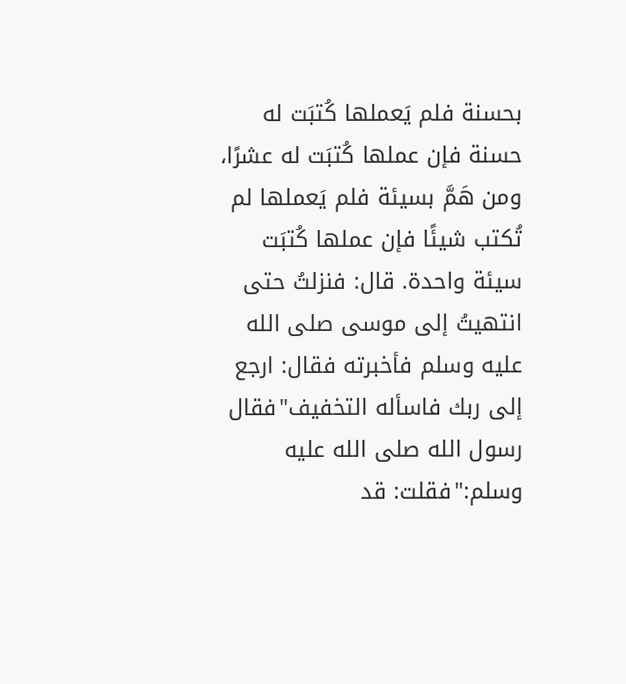بحسنة فلم يَعملها كُتبَت له حسنة فإن عملها كُتبَت له عشرًا، ومن هَمَّ بسيئة فلم يَعملها لم تُكتب شيئًا فإن عملها كُتبَت سيئة واحدة. قال: فنزلتُ حتى انتهيتُ إلى موسى صلى الله عليه وسلم فأخبرته فقال: ارجع إلى ربك فاسأله التخفيف"فقال رسول الله صلى الله عليه وسلم:"فقلت: قد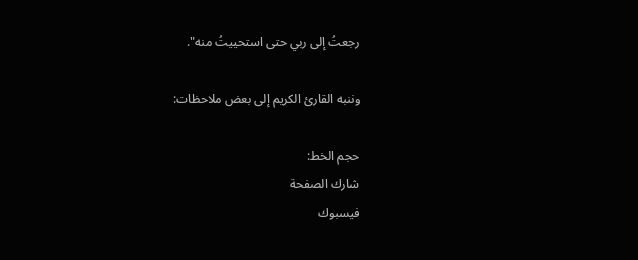رجعتُ إلى ربي حتى استحييتُ منه".

وننبه القارئ الكريم إلى بعض ملاحظات:

حجم الخط:
شارك الصفحة
فيسبوك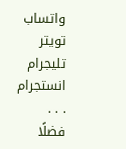واتساب تويتر تليجرام انستجرام
. . .
فضلًا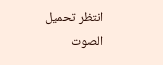انتظر تحميل الصوت